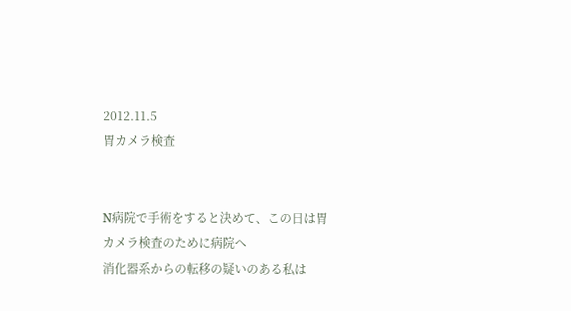2012.11.5
胃カメラ検査


N病院で手術をすると決めて、この日は胃カメラ検査のために病院へ
消化器系からの転移の疑いのある私は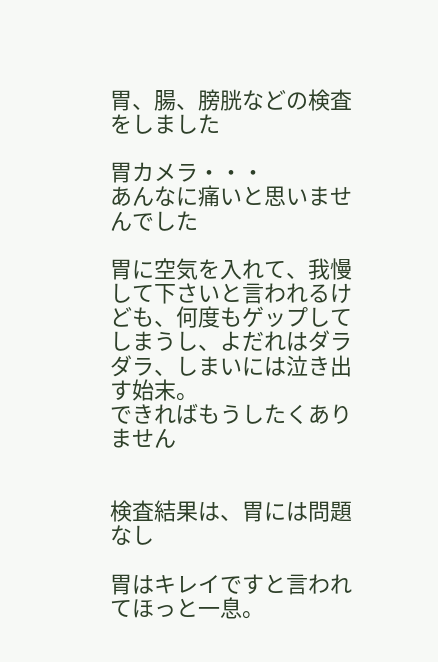胃、腸、膀胱などの検査をしました

胃カメラ・・・
あんなに痛いと思いませんでした

胃に空気を入れて、我慢して下さいと言われるけども、何度もゲップしてしまうし、よだれはダラダラ、しまいには泣き出す始末。
できればもうしたくありません


検査結果は、胃には問題なし

胃はキレイですと言われてほっと一息。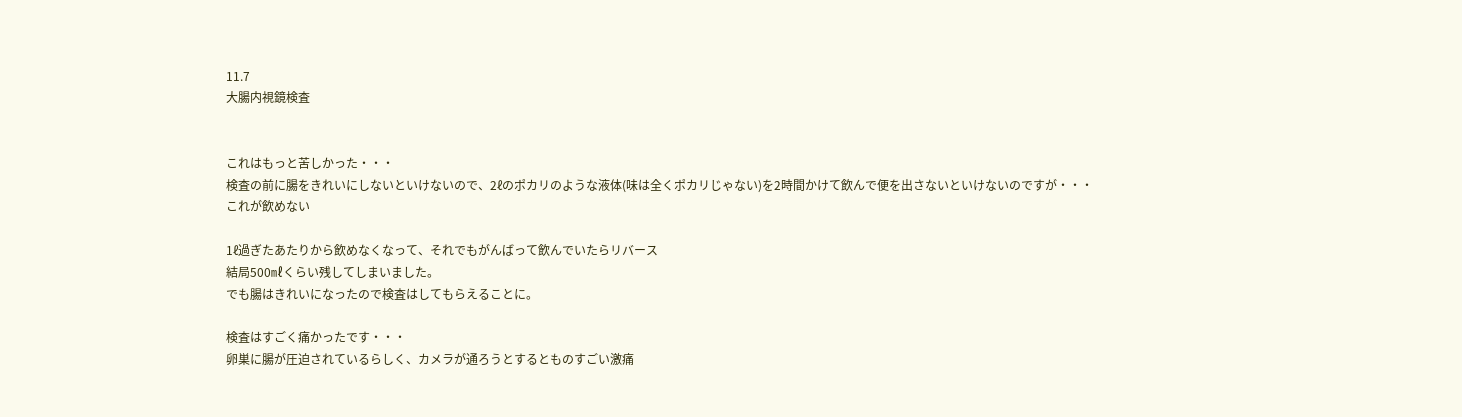11.7
大腸内視鏡検査


これはもっと苦しかった・・・
検査の前に腸をきれいにしないといけないので、2ℓのポカリのような液体(味は全くポカリじゃない)を2時間かけて飲んで便を出さないといけないのですが・・・
これが飲めない

1ℓ過ぎたあたりから飲めなくなって、それでもがんばって飲んでいたらリバース
結局500㎖くらい残してしまいました。
でも腸はきれいになったので検査はしてもらえることに。

検査はすごく痛かったです・・・
卵巣に腸が圧迫されているらしく、カメラが通ろうとするとものすごい激痛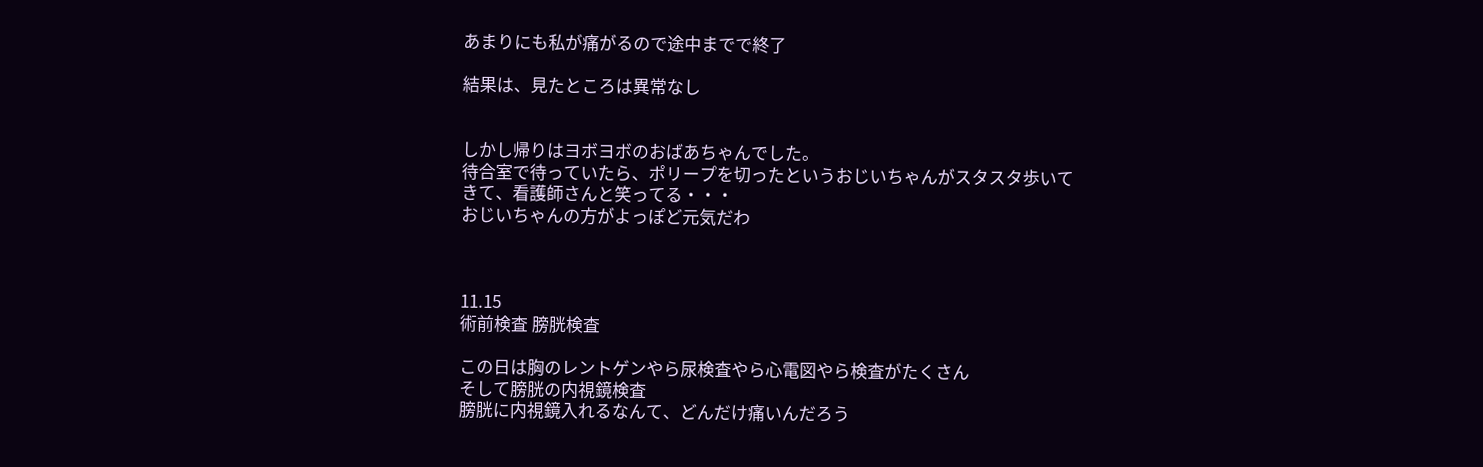あまりにも私が痛がるので途中までで終了

結果は、見たところは異常なし


しかし帰りはヨボヨボのおばあちゃんでした。
待合室で待っていたら、ポリープを切ったというおじいちゃんがスタスタ歩いてきて、看護師さんと笑ってる・・・
おじいちゃんの方がよっぽど元気だわ



11.15
術前検査 膀胱検査

この日は胸のレントゲンやら尿検査やら心電図やら検査がたくさん
そして膀胱の内視鏡検査
膀胱に内視鏡入れるなんて、どんだけ痛いんだろう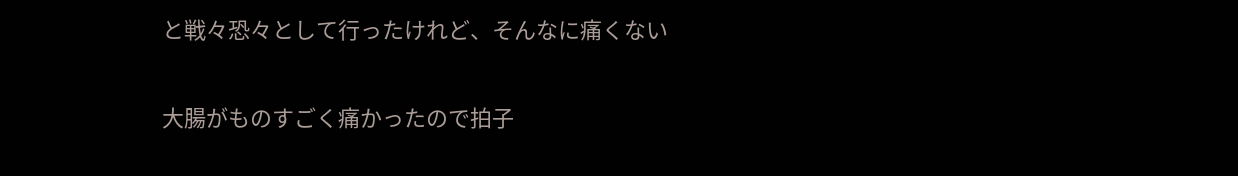と戦々恐々として行ったけれど、そんなに痛くない

大腸がものすごく痛かったので拍子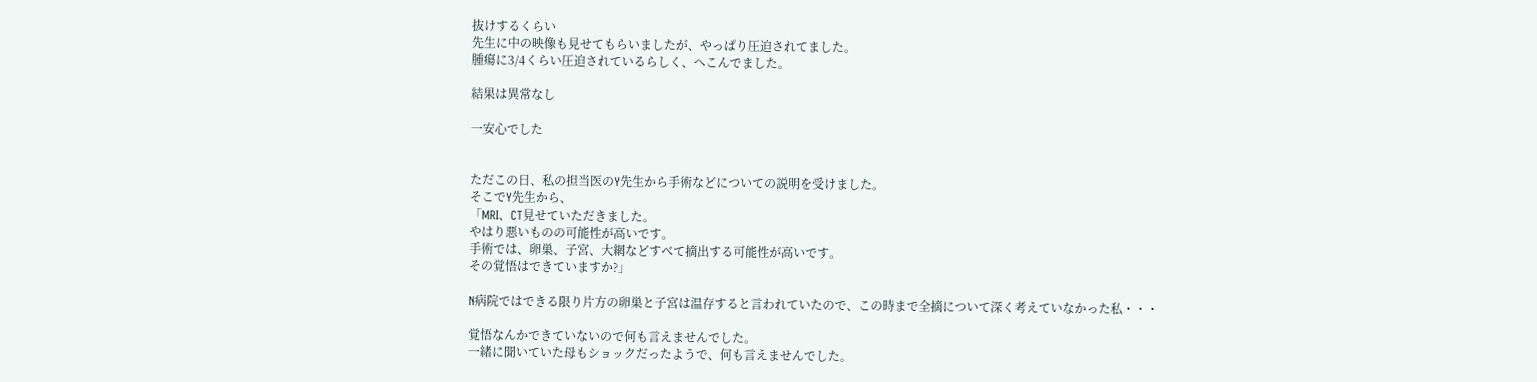抜けするくらい
先生に中の映像も見せてもらいましたが、やっぱり圧迫されてました。
腫瘍に3/4くらい圧迫されているらしく、へこんでました。

結果は異常なし

一安心でした


ただこの日、私の担当医のY先生から手術などについての説明を受けました。
そこでY先生から、
「MRI、CT見せていただきました。
やはり悪いものの可能性が高いです。
手術では、卵巣、子宮、大網などすべて摘出する可能性が高いです。
その覚悟はできていますか?」

N病院ではできる限り片方の卵巣と子宮は温存すると言われていたので、この時まで全摘について深く考えていなかった私・・・

覚悟なんかできていないので何も言えませんでした。
一緒に聞いていた母もショックだったようで、何も言えませんでした。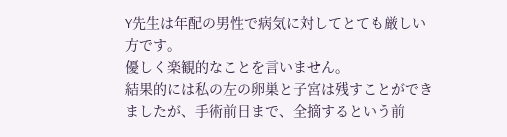Y先生は年配の男性で病気に対してとても厳しい方です。
優しく楽観的なことを言いません。
結果的には私の左の卵巣と子宮は残すことができましたが、手術前日まで、全摘するという前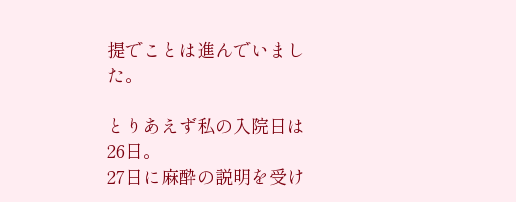提でことは進んでいました。

とりあえず私の入院日は26日。
27日に麻酔の説明を受け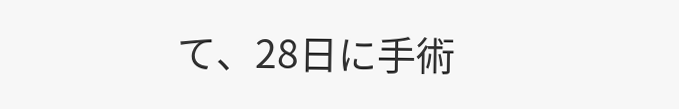て、28日に手術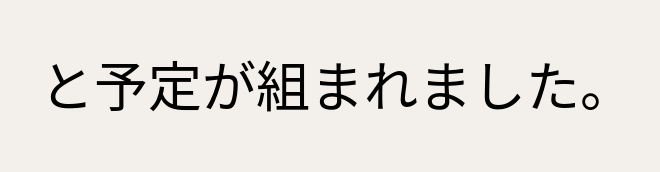と予定が組まれました。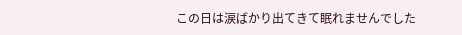この日は涙ばかり出てきて眠れませんでした